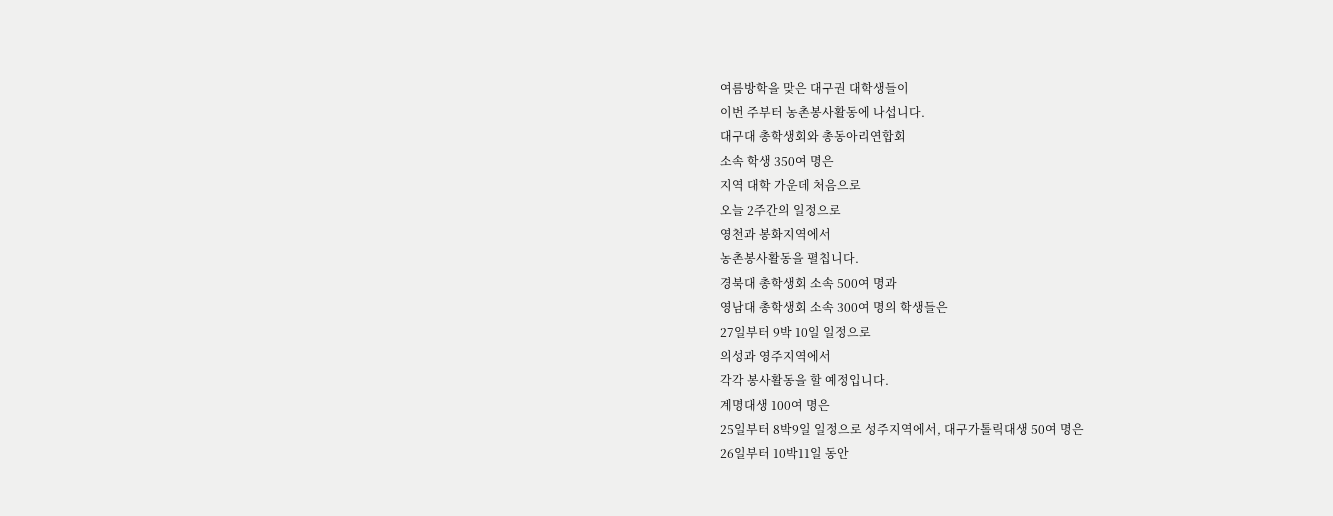여름방학을 맞은 대구권 대학생들이
이번 주부터 농촌봉사활동에 나섭니다.
대구대 총학생회와 총동아리연합회
소속 학생 350여 명은
지역 대학 가운데 처음으로
오늘 2주간의 일정으로
영천과 봉화지역에서
농촌봉사활동을 펼칩니다.
경북대 총학생회 소속 500여 명과
영남대 총학생회 소속 300여 명의 학생들은
27일부터 9박 10일 일정으로
의성과 영주지역에서
각각 봉사활동을 할 예정입니다.
계명대생 100여 명은
25일부터 8박9일 일정으로 성주지역에서, 대구가톨릭대생 50여 명은
26일부터 10박11일 동안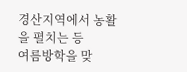경산지역에서 농활을 펼치는 등
여름방학을 맞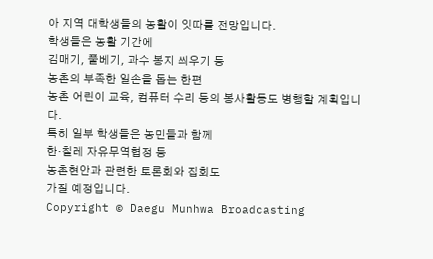아 지역 대학생들의 농활이 잇따를 전망입니다.
학생들은 농활 기간에
김매기, 풀베기, 과수 봉지 씌우기 등
농촌의 부족한 일손을 돕는 한편
농촌 어린이 교육, 컴퓨터 수리 등의 봉사활동도 병행할 계획입니다.
특히 일부 학생들은 농민들과 함께
한·칠레 자유무역협정 등
농촌현안과 관련한 토론회와 집회도
가질 예정입니다.
Copyright © Daegu Munhwa Broadcasting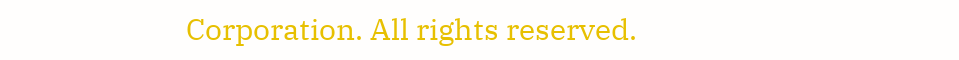Corporation. All rights reserved.